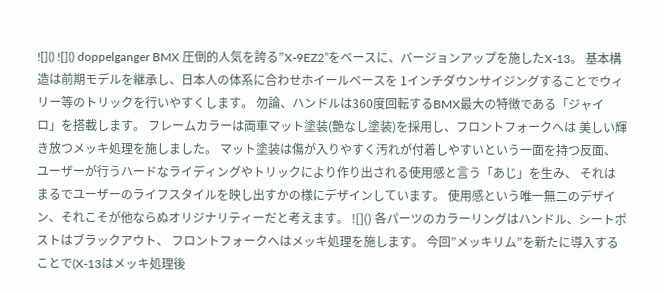![]() ![]() doppelganger BMX 圧倒的人気を誇る”X-9EZ2”をベースに、バージョンアップを施したX-13。 基本構造は前期モデルを継承し、日本人の体系に合わせホイールベースを 1インチダウンサイジングすることでウィリー等のトリックを行いやすくします。 勿論、ハンドルは360度回転するBMX最大の特徴である「ジャイロ」を搭載します。 フレームカラーは両車マット塗装(艶なし塗装)を採用し、フロントフォークへは 美しい輝き放つメッキ処理を施しました。 マット塗装は傷が入りやすく汚れが付着しやすいという一面を持つ反面、 ユーザーが行うハードなライディングやトリックにより作り出される使用感と言う「あじ」を生み、 それはまるでユーザーのライフスタイルを映し出すかの様にデザインしています。 使用感という唯一無二のデザイン、それこそが他ならぬオリジナリティーだと考えます。 ![]() 各パーツのカラーリングはハンドル、シートポストはブラックアウト、 フロントフォークへはメッキ処理を施します。 今回”メッキリム”を新たに導入することで(X-13はメッキ処理後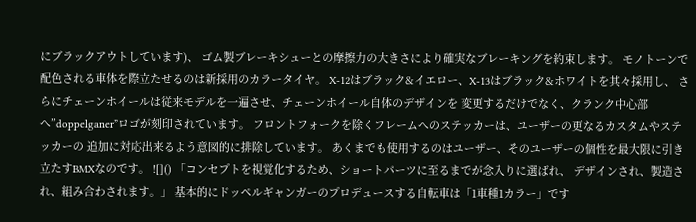にブラックアウトしています)、 ゴム製ブレーキシューとの摩擦力の大きさにより確実なブレーキングを約束します。 モノトーンで配色される車体を際立たせるのは新採用のカラータイヤ。 X-12はブラック&イエロー、X-13はブラック&ホワイトを其々採用し、 さらにチェーンホイールは従来モデルを一遍させ、チェーンホイール自体のデザインを 変更するだけでなく、クランク中心部へ”doppelganer”ロゴが刻印されています。 フロントフォークを除くフレームへのステッカーは、ユーザーの更なるカスタムやステッカーの 追加に対応出来るよう意図的に排除しています。 あくまでも使用するのはユーザー、そのユーザーの個性を最大限に引き立たすBMXなのです。 ![]() 「コンセプトを視覚化するため、ショートパーツに至るまでが念入りに選ばれ、 デザインされ、製造され、組み合わされます。」 基本的にドッペルギャンガーのプロデュースする自転車は「1車種1カラー」です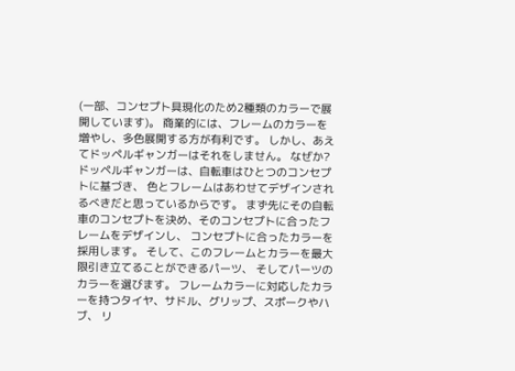(一部、コンセプト具現化のため2種類のカラーで展開しています)。 商業的には、フレームのカラーを増やし、多色展開する方が有利です。 しかし、あえてドッペルギャンガーはそれをしません。 なぜか?ドッペルギャンガーは、自転車はひとつのコンセプトに基づき、 色とフレームはあわせてデザインされるべきだと思っているからです。 まず先にその自転車のコンセプトを決め、そのコンセプトに合ったフレームをデザインし、 コンセプトに合ったカラーを採用します。 そして、このフレームとカラーを最大限引き立てることができるパーツ、 そしてパーツのカラーを選びます。 フレームカラーに対応したカラーを持つタイヤ、サドル、グリップ、スポークやハブ、 リ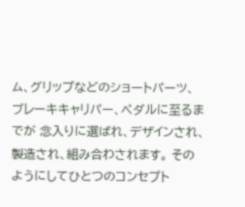ム、グリップなどのショートパーツ、ブレーキキャリパー、ペダルに至るまでが 念入りに選ばれ、デザインされ、製造され、組み合わされます。 そのようにしてひとつのコンセプト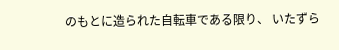のもとに造られた自転車である限り、 いたずら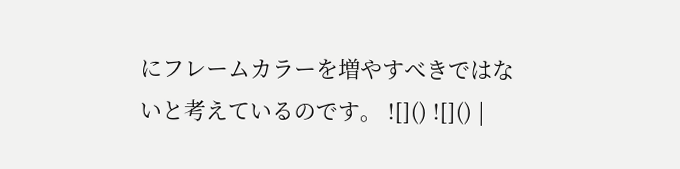にフレームカラーを増やすべきではないと考えているのです。 ![]() ![]() |